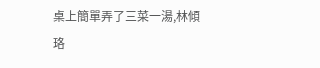桌上簡單弄了三菜一湯,林傾珞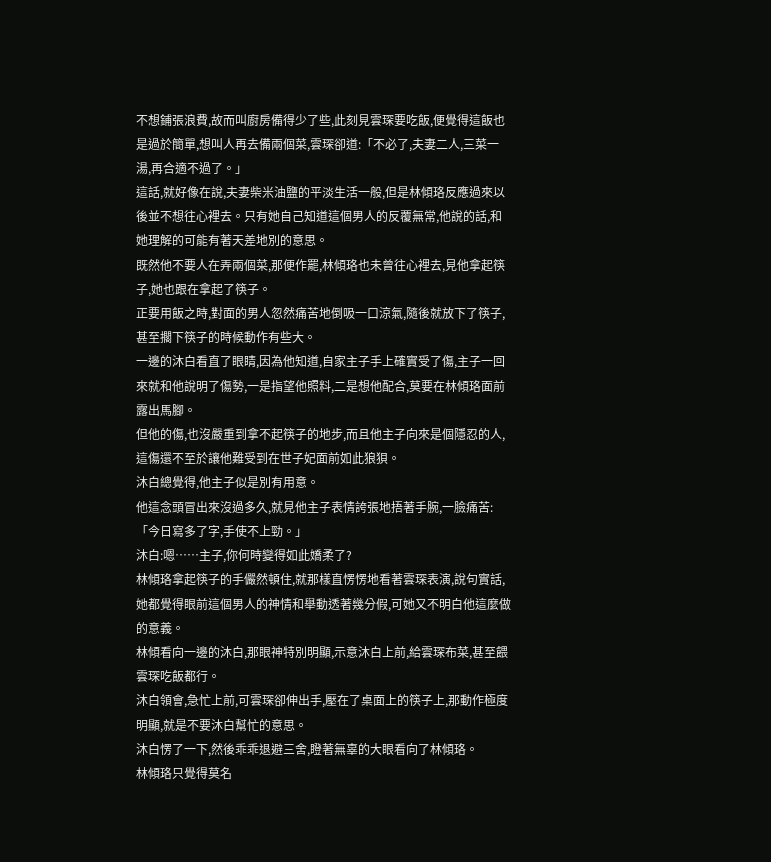不想鋪張浪費,故而叫廚房備得少了些,此刻見雲琛要吃飯,便覺得這飯也是過於簡單,想叫人再去備兩個菜,雲琛卻道:「不必了,夫妻二人,三菜一湯,再合適不過了。」
這話,就好像在說,夫妻柴米油鹽的平淡生活一般,但是林傾珞反應過來以後並不想往心裡去。只有她自己知道這個男人的反覆無常,他說的話,和她理解的可能有著天差地別的意思。
既然他不要人在弄兩個菜,那便作罷,林傾珞也未曾往心裡去,見他拿起筷子,她也跟在拿起了筷子。
正要用飯之時,對面的男人忽然痛苦地倒吸一口涼氣,隨後就放下了筷子,甚至擱下筷子的時候動作有些大。
一邊的沐白看直了眼睛,因為他知道,自家主子手上確實受了傷,主子一回來就和他說明了傷勢,一是指望他照料,二是想他配合,莫要在林傾珞面前露出馬腳。
但他的傷,也沒嚴重到拿不起筷子的地步,而且他主子向來是個隱忍的人,這傷還不至於讓他難受到在世子妃面前如此狼狽。
沐白總覺得,他主子似是別有用意。
他這念頭冒出來沒過多久,就見他主子表情誇張地捂著手腕,一臉痛苦:「今日寫多了字,手使不上勁。」
沐白:嗯……主子,你何時變得如此嬌柔了?
林傾珞拿起筷子的手儼然頓住,就那樣直愣愣地看著雲琛表演,說句實話,她都覺得眼前這個男人的神情和舉動透著幾分假,可她又不明白他這麼做的意義。
林傾看向一邊的沐白,那眼神特別明顯,示意沐白上前,給雲琛布菜,甚至餵雲琛吃飯都行。
沐白領會,急忙上前,可雲琛卻伸出手,壓在了桌面上的筷子上,那動作極度明顯,就是不要沐白幫忙的意思。
沐白愣了一下,然後乖乖退避三舍,瞪著無辜的大眼看向了林傾珞。
林傾珞只覺得莫名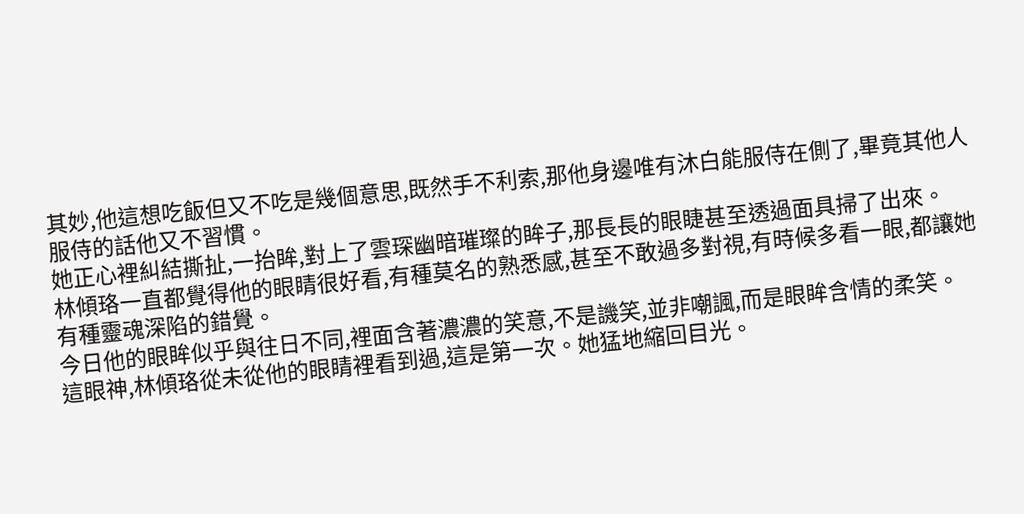其妙,他這想吃飯但又不吃是幾個意思,既然手不利索,那他身邊唯有沐白能服侍在側了,畢竟其他人服侍的話他又不習慣。
她正心裡糾結撕扯,一抬眸,對上了雲琛幽暗璀璨的眸子,那長長的眼睫甚至透過面具掃了出來。
林傾珞一直都覺得他的眼睛很好看,有種莫名的熟悉感,甚至不敢過多對視,有時候多看一眼,都讓她有種靈魂深陷的錯覺。
今日他的眼眸似乎與往日不同,裡面含著濃濃的笑意,不是譏笑,並非嘲諷,而是眼眸含情的柔笑。
這眼神,林傾珞從未從他的眼睛裡看到過,這是第一次。她猛地縮回目光。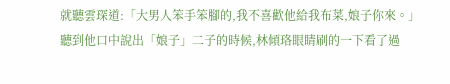就聽雲琛道:「大男人笨手笨腳的,我不喜歡他給我布菜,娘子你來。」
聽到他口中說出「娘子」二子的時候,林傾珞眼睛刷的一下看了過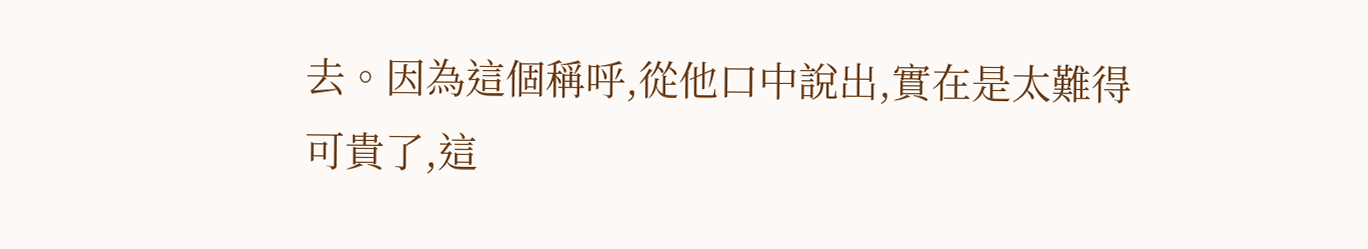去。因為這個稱呼,從他口中說出,實在是太難得可貴了,這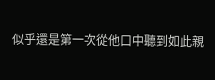似乎還是第一次從他口中聽到如此親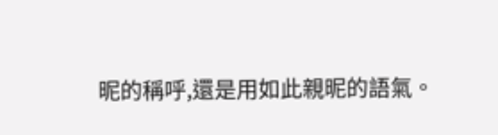昵的稱呼,還是用如此親昵的語氣。